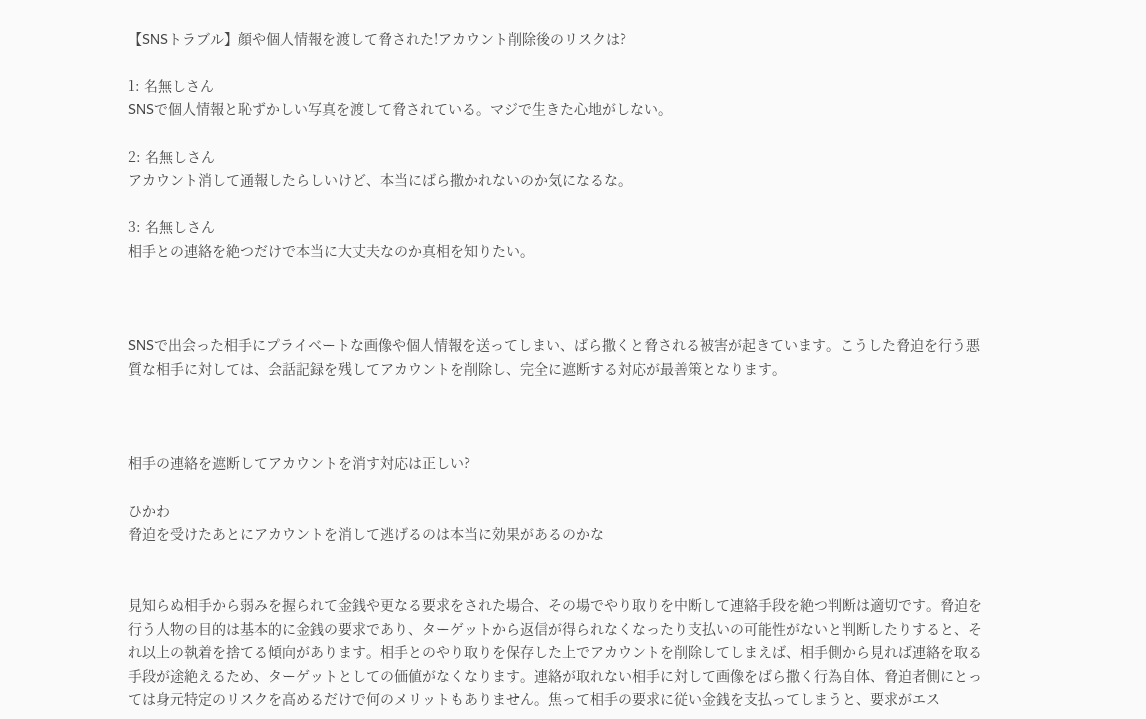【SNSトラブル】顔や個人情報を渡して脅された!アカウント削除後のリスクは?

1: 名無しさん
SNSで個人情報と恥ずかしい写真を渡して脅されている。マジで生きた心地がしない。

2: 名無しさん
アカウント消して通報したらしいけど、本当にばら撒かれないのか気になるな。

3: 名無しさん
相手との連絡を絶つだけで本当に大丈夫なのか真相を知りたい。



SNSで出会った相手にプライベートな画像や個人情報を送ってしまい、ばら撒くと脅される被害が起きています。こうした脅迫を行う悪質な相手に対しては、会話記録を残してアカウントを削除し、完全に遮断する対応が最善策となります。



相手の連絡を遮断してアカウントを消す対応は正しい?

ひかわ
脅迫を受けたあとにアカウントを消して逃げるのは本当に効果があるのかな


見知らぬ相手から弱みを握られて金銭や更なる要求をされた場合、その場でやり取りを中断して連絡手段を絶つ判断は適切です。脅迫を行う人物の目的は基本的に金銭の要求であり、ターゲットから返信が得られなくなったり支払いの可能性がないと判断したりすると、それ以上の執着を捨てる傾向があります。相手とのやり取りを保存した上でアカウントを削除してしまえば、相手側から見れば連絡を取る手段が途絶えるため、ターゲットとしての価値がなくなります。連絡が取れない相手に対して画像をばら撒く行為自体、脅迫者側にとっては身元特定のリスクを高めるだけで何のメリットもありません。焦って相手の要求に従い金銭を支払ってしまうと、要求がエス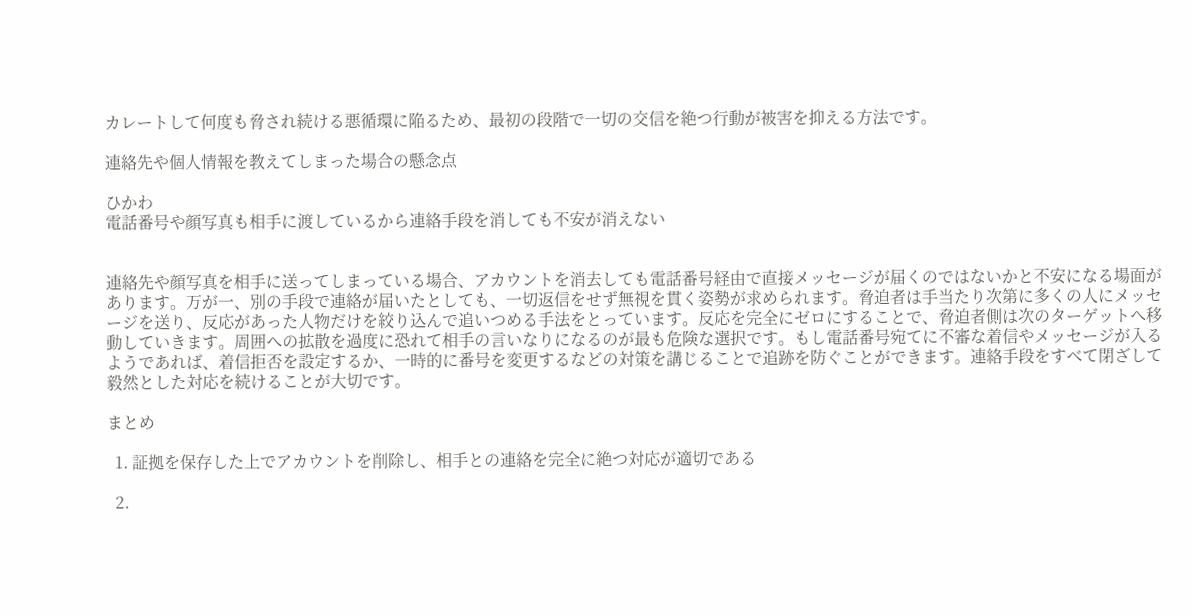カレートして何度も脅され続ける悪循環に陥るため、最初の段階で一切の交信を絶つ行動が被害を抑える方法です。

連絡先や個人情報を教えてしまった場合の懸念点

ひかわ
電話番号や顔写真も相手に渡しているから連絡手段を消しても不安が消えない


連絡先や顔写真を相手に送ってしまっている場合、アカウントを消去しても電話番号経由で直接メッセージが届くのではないかと不安になる場面があります。万が一、別の手段で連絡が届いたとしても、一切返信をせず無視を貫く姿勢が求められます。脅迫者は手当たり次第に多くの人にメッセージを送り、反応があった人物だけを絞り込んで追いつめる手法をとっています。反応を完全にゼロにすることで、脅迫者側は次のターゲットへ移動していきます。周囲への拡散を過度に恐れて相手の言いなりになるのが最も危険な選択です。もし電話番号宛てに不審な着信やメッセージが入るようであれば、着信拒否を設定するか、一時的に番号を変更するなどの対策を講じることで追跡を防ぐことができます。連絡手段をすべて閉ざして毅然とした対応を続けることが大切です。

まとめ

  1. 証拠を保存した上でアカウントを削除し、相手との連絡を完全に絶つ対応が適切である

  2.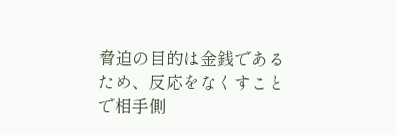脅迫の目的は金銭であるため、反応をなくすことで相手側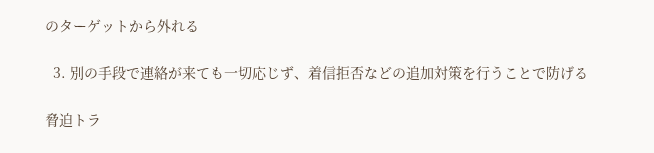のターゲットから外れる

  3. 別の手段で連絡が来ても一切応じず、着信拒否などの追加対策を行うことで防げる

脅迫トラ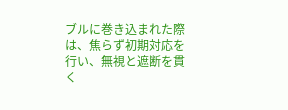ブルに巻き込まれた際は、焦らず初期対応を行い、無視と遮断を貫く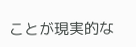ことが現実的な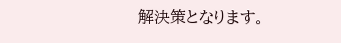解決策となります。